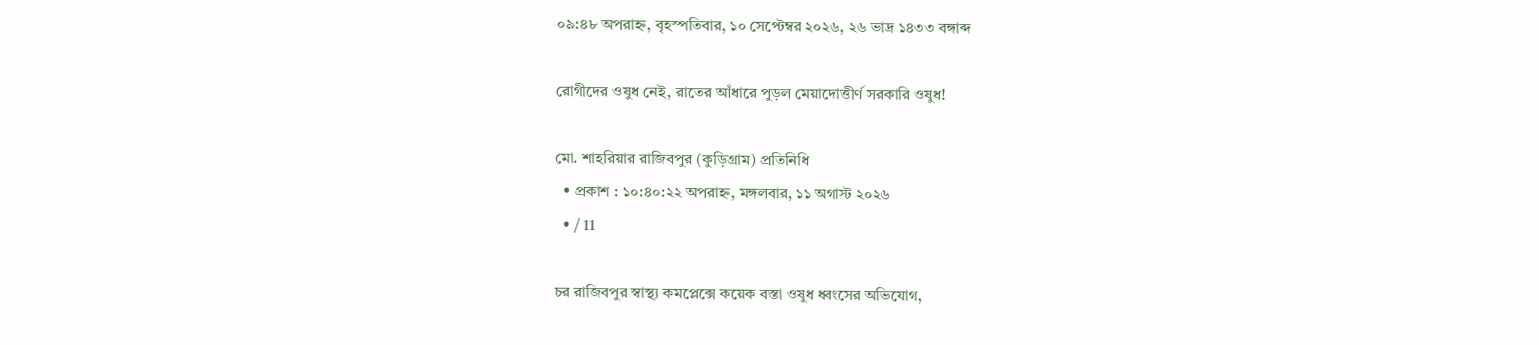০৯:৪৮ অপরাহ্ন, বৃহস্পতিবার, ১০ সেপ্টেম্বর ২০২৬, ২৬ ভাদ্র ১৪৩৩ বঙ্গাব্দ

রোগীদের ওষুধ নেই, রাতের আঁধারে পুড়ল মেয়াদোত্তীর্ণ সরকারি ওষুধ!

মো. শাহরিয়ার রাজিবপুর (কুড়িগ্রাম) প্রতিনিধি
  • প্রকাশ : ১০:৪০:২২ অপরাহ্ন, মঙ্গলবার, ১১ অগাস্ট ২০২৬
  • / 11

চর রাজিবপুর স্বাস্থ্য কমপ্লেক্সে কয়েক বস্তা ওষুধ ধ্বংসের অভিযোগ,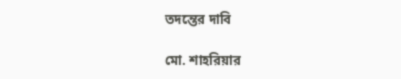তদন্তের দাবি

মো. শাহরিয়ার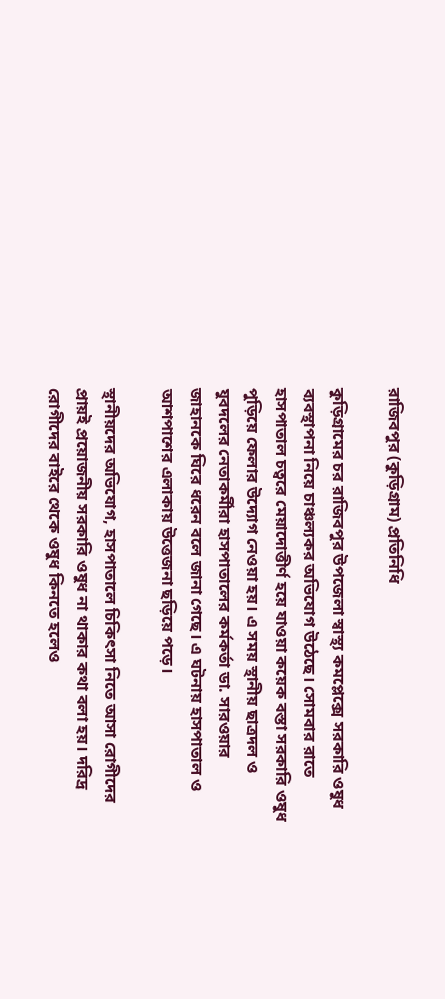রাজিবপুর (কুড়িগ্রাম) প্রতিনিধি

কুড়িগ্রামের চর রাজিবপুর উপজেলা স্বাস্থ্য কমপ্লেক্সে সরকারি ওষুধ ব্যবস্থাপনা নিয়ে চাঞ্চল্যকর অভিযোগ উঠেছে। সোমবার রাতে হাসপাতাল চত্বরে মেয়াদোত্তীর্ণ হয়ে যাওয়া কয়েক বস্তা সরকারি ওষুধ পুড়িয়ে ফেলার উদ্যোগ নেওয়া হয়। এ সময় স্থানীয় ছাত্রদল ও যুবদলের নেতাকর্মীরা হাসপাতালের কর্মকর্তা ডা. সারওয়ার জাহানকে ঘিরে ধরেন বলে জানা গেছে। এ ঘটনায় হাসপাতাল ও আশপাশের এলাকায় উত্তেজনা ছড়িয়ে পড়ে।

স্থানীয়দের অভিযোগ, হাসপাতালে চিকিৎসা নিতে আসা রোগীদের প্রায়ই প্রয়োজনীয় সরকারি ওষুধ না থাকার কথা বলা হয়। দরিদ্র রোগীদের বাইরে থেকে ওষুধ কিনতে হলেও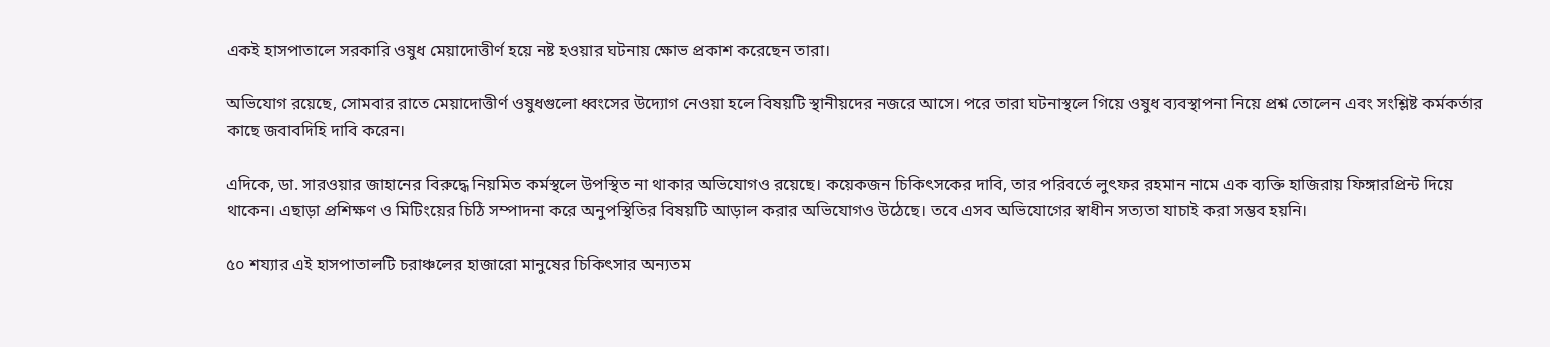একই হাসপাতালে সরকারি ওষুধ মেয়াদোত্তীর্ণ হয়ে নষ্ট হওয়ার ঘটনায় ক্ষোভ প্রকাশ করেছেন তারা।

অভিযোগ রয়েছে, সোমবার রাতে মেয়াদোত্তীর্ণ ওষুধগুলো ধ্বংসের উদ্যোগ নেওয়া হলে বিষয়টি স্থানীয়দের নজরে আসে। পরে তারা ঘটনাস্থলে গিয়ে ওষুধ ব্যবস্থাপনা নিয়ে প্রশ্ন তোলেন এবং সংশ্লিষ্ট কর্মকর্তার কাছে জবাবদিহি দাবি করেন।

এদিকে, ডা. সারওয়ার জাহানের বিরুদ্ধে নিয়মিত কর্মস্থলে উপস্থিত না থাকার অভিযোগও রয়েছে। কয়েকজন চিকিৎসকের দাবি, তার পরিবর্তে লুৎফর রহমান নামে এক ব্যক্তি হাজিরায় ফিঙ্গারপ্রিন্ট দিয়ে থাকেন। এছাড়া প্রশিক্ষণ ও মিটিংয়ের চিঠি সম্পাদনা করে অনুপস্থিতির বিষয়টি আড়াল করার অভিযোগও উঠেছে। তবে এসব অভিযোগের স্বাধীন সত্যতা যাচাই করা সম্ভব হয়নি।

৫০ শয্যার এই হাসপাতালটি চরাঞ্চলের হাজারো মানুষের চিকিৎসার অন্যতম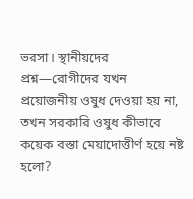ভরসা। স্থানীয়দের প্রশ্ন—রোগীদের যখন প্রয়োজনীয় ওষুধ দেওয়া হয় না, তখন সরকারি ওষুধ কীভাবে কয়েক বস্তা মেয়াদোত্তীর্ণ হয়ে নষ্ট হলো?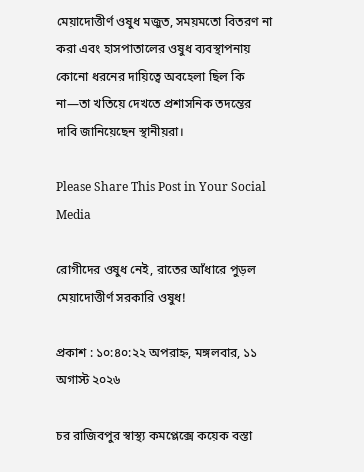মেয়াদোত্তীর্ণ ওষুধ মজুত, সময়মতো বিতরণ না করা এবং হাসপাতালের ওষুধ ব্যবস্থাপনায় কোনো ধরনের দায়িত্বে অবহেলা ছিল কি না—তা খতিয়ে দেখতে প্রশাসনিক তদন্তের দাবি জানিয়েছেন স্থানীয়রা।

Please Share This Post in Your Social Media

রোগীদের ওষুধ নেই, রাতের আঁধারে পুড়ল মেয়াদোত্তীর্ণ সরকারি ওষুধ!

প্রকাশ : ১০:৪০:২২ অপরাহ্ন, মঙ্গলবার, ১১ অগাস্ট ২০২৬

চর রাজিবপুর স্বাস্থ্য কমপ্লেক্সে কয়েক বস্তা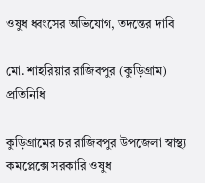ওষুধ ধ্বংসের অভিযোগ, তদন্তের দাবি

মো. শাহরিয়ার রাজিবপুর (কুড়িগ্রাম) প্রতিনিধি

কুড়িগ্রামের চর রাজিবপুর উপজেলা স্বাস্থ্য কমপ্লেক্সে সরকারি ওষুধ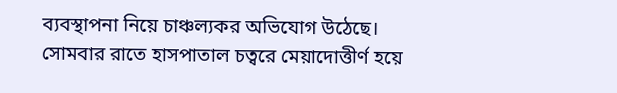ব্যবস্থাপনা নিয়ে চাঞ্চল্যকর অভিযোগ উঠেছে। সোমবার রাতে হাসপাতাল চত্বরে মেয়াদোত্তীর্ণ হয়ে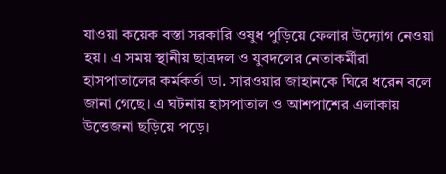যাওয়া কয়েক বস্তা সরকারি ওষুধ পুড়িয়ে ফেলার উদ্যোগ নেওয়া হয়। এ সময় স্থানীয় ছাত্রদল ও যুবদলের নেতাকর্মীরা হাসপাতালের কর্মকর্তা ডা. সারওয়ার জাহানকে ঘিরে ধরেন বলে জানা গেছে। এ ঘটনায় হাসপাতাল ও আশপাশের এলাকায় উত্তেজনা ছড়িয়ে পড়ে।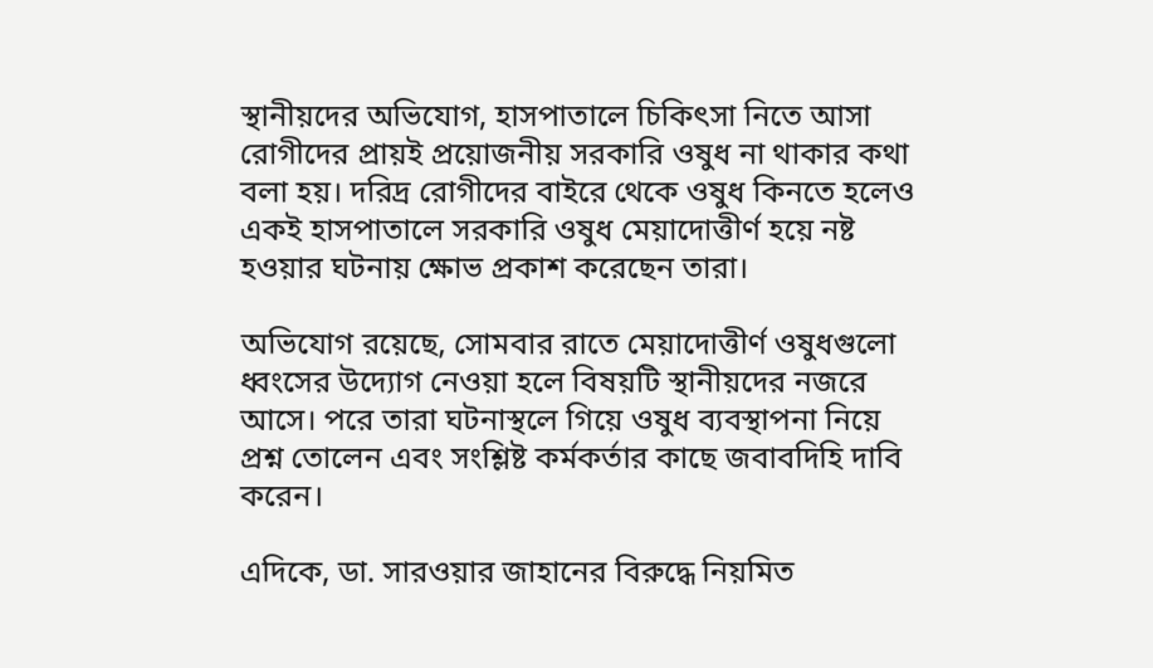স্থানীয়দের অভিযোগ, হাসপাতালে চিকিৎসা নিতে আসা রোগীদের প্রায়ই প্রয়োজনীয় সরকারি ওষুধ না থাকার কথা বলা হয়। দরিদ্র রোগীদের বাইরে থেকে ওষুধ কিনতে হলেও একই হাসপাতালে সরকারি ওষুধ মেয়াদোত্তীর্ণ হয়ে নষ্ট হওয়ার ঘটনায় ক্ষোভ প্রকাশ করেছেন তারা।

অভিযোগ রয়েছে, সোমবার রাতে মেয়াদোত্তীর্ণ ওষুধগুলো ধ্বংসের উদ্যোগ নেওয়া হলে বিষয়টি স্থানীয়দের নজরে আসে। পরে তারা ঘটনাস্থলে গিয়ে ওষুধ ব্যবস্থাপনা নিয়ে প্রশ্ন তোলেন এবং সংশ্লিষ্ট কর্মকর্তার কাছে জবাবদিহি দাবি করেন।

এদিকে, ডা. সারওয়ার জাহানের বিরুদ্ধে নিয়মিত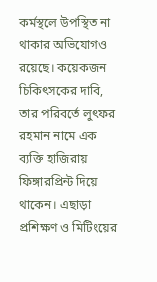কর্মস্থলে উপস্থিত না থাকার অভিযোগও রয়েছে। কয়েকজন চিকিৎসকের দাবি, তার পরিবর্তে লুৎফর রহমান নামে এক ব্যক্তি হাজিরায় ফিঙ্গারপ্রিন্ট দিয়ে থাকেন। এছাড়া প্রশিক্ষণ ও মিটিংয়ের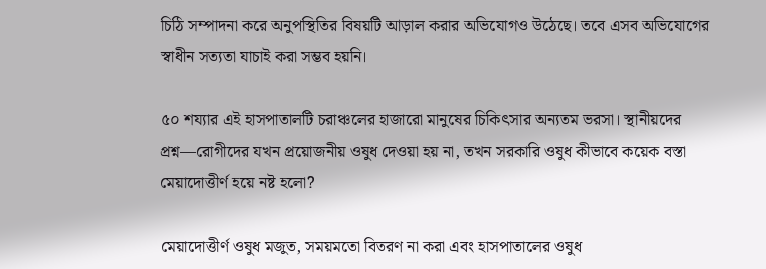চিঠি সম্পাদনা করে অনুপস্থিতির বিষয়টি আড়াল করার অভিযোগও উঠেছে। তবে এসব অভিযোগের স্বাধীন সত্যতা যাচাই করা সম্ভব হয়নি।

৫০ শয্যার এই হাসপাতালটি চরাঞ্চলের হাজারো মানুষের চিকিৎসার অন্যতম ভরসা। স্থানীয়দের প্রশ্ন—রোগীদের যখন প্রয়োজনীয় ওষুধ দেওয়া হয় না, তখন সরকারি ওষুধ কীভাবে কয়েক বস্তা মেয়াদোত্তীর্ণ হয়ে নষ্ট হলো?

মেয়াদোত্তীর্ণ ওষুধ মজুত, সময়মতো বিতরণ না করা এবং হাসপাতালের ওষুধ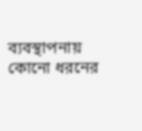ব্যবস্থাপনায় কোনো ধরনের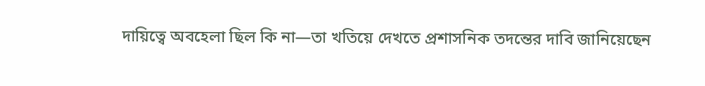দায়িত্বে অবহেলা ছিল কি না—তা খতিয়ে দেখতে প্রশাসনিক তদন্তের দাবি জানিয়েছেন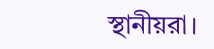স্থানীয়রা।